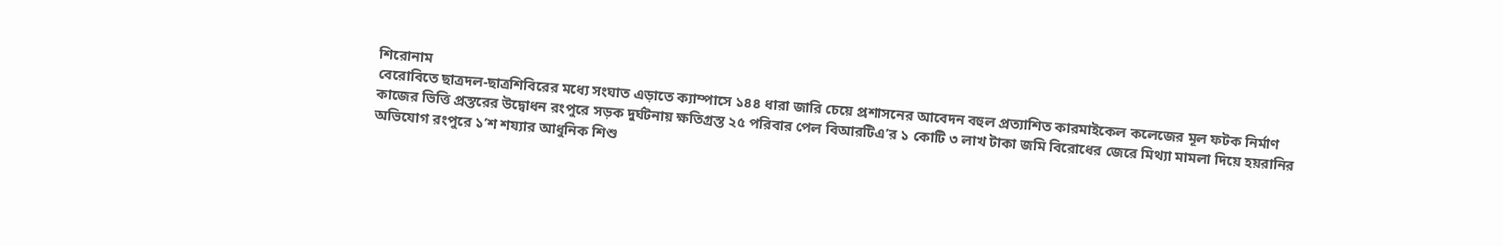শিরোনাম
বেরোবিতে ছাত্রদল-ছাত্রশিবিরের মধ্যে সংঘাত এড়াতে ক্যাম্পাসে ১৪৪ ধারা জারি চেয়ে প্রশাসনের আবেদন বহুল প্রত্যাশিত কারমাইকেল কলেজের মূল ফটক নির্মাণ কাজের ভিত্তি প্রস্তরের উদ্বোধন রংপুরে সড়ক দুর্ঘটনায় ক্ষতিগ্রস্ত ২৫ পরিবার পেল বিআরটিএ’র ১ কোটি ৩ লাখ টাকা জমি বিরোধের জেরে মিথ্যা মামলা দিয়ে হয়রানির অভিযোগ রংপুরে ১’শ শয্যার আধুনিক শিশু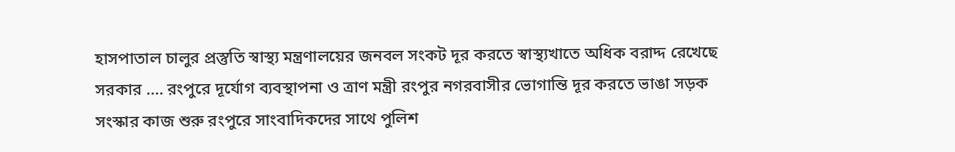হাসপাতাল চালুর প্রস্তুতি স্বাস্থ্য মন্ত্রণালয়ের জনবল সংকট দূর করতে স্বাস্থ্যখাতে অধিক বরাদ্দ রেখেছে সরকার …. রংপুরে দূর্যোগ ব্যবস্থাপনা ও ত্রাণ মন্ত্রী রংপুর নগরবাসীর ভোগান্তি দূর করতে ভাঙা সড়ক সংস্কার কাজ শুরু রংপুরে সাংবাদিকদের সাথে পুলিশ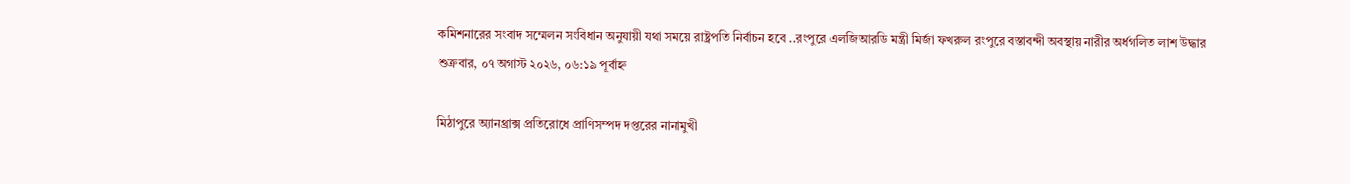কমিশনারের সংবাদ সম্মেলন সংবিধান অনুযায়ী যথা সময়ে রাষ্ট্রপতি নির্বাচন হবে ..রংপুরে এলজিআরডি মন্ত্রী মির্জা ফখরুল রংপুরে বস্তাবন্দী অবস্থায় নারীর অর্ধগলিত লাশ উদ্ধার
শুক্রবার, ০৭ অগাস্ট ২০২৬, ০৬:১৯ পূর্বাহ্ন

মিঠাপুরে অ্যানথ্রাক্স প্রতিরোধে প্রাণিসম্পদ দপ্তরের নানামুখী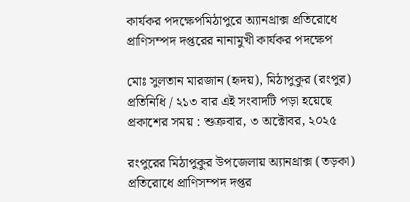কার্যকর পদক্ষেপমিঠাপুরে অ্যানথ্রাক্স প্রতিরোধে প্রাণিসম্পদ দপ্তরের নানামুখী কার্যকর পদক্ষেপ

মোঃ সুলতান মারজান (হৃদয়), মিঠাপুকুর (রংপুর) প্রতিনিধি / ২১৩ বার এই সংবাদটি পড়া হয়েছে
প্রকাশের সময় : শুক্রবার, ৩ অক্টোবর, ২০২৫

রংপুরের মিঠাপুকুর উপজেলায় অ্যানথ্রাক্স (তড়কা) প্রতিরোধে প্রাণিসম্পদ দপ্তর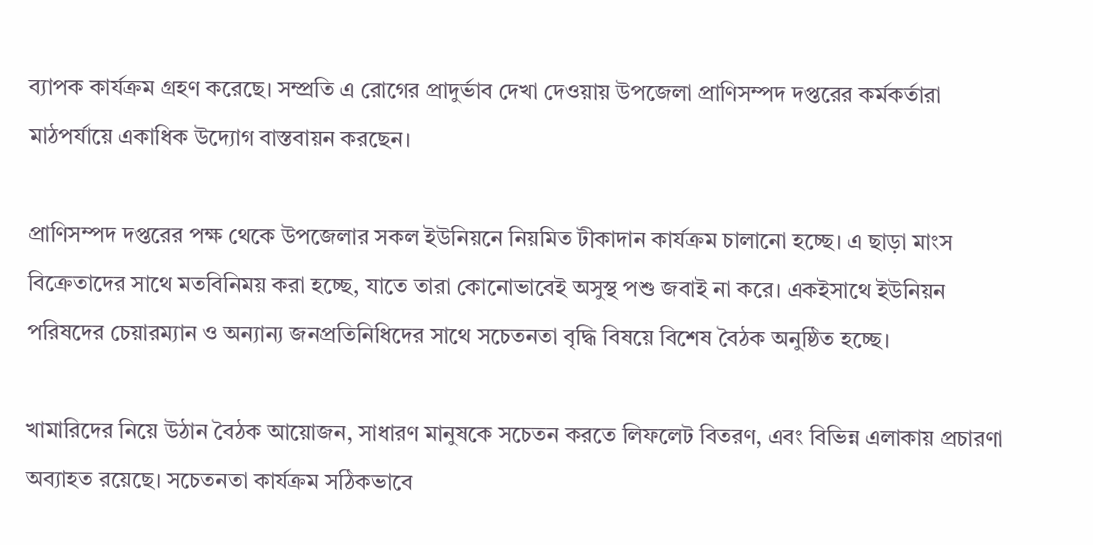ব্যাপক কার্যক্রম গ্রহণ করেছে। সম্প্রতি এ রোগের প্রাদুর্ভাব দেখা দেওয়ায় উপজেলা প্রাণিসম্পদ দপ্তরের কর্মকর্তারা মাঠপর্যায়ে একাধিক উদ্যোগ বাস্তবায়ন করছেন।

প্রাণিসম্পদ দপ্তরের পক্ষ থেকে উপজেলার সকল ইউনিয়নে নিয়মিত টীকাদান কার্যক্রম চালানো হচ্ছে। এ ছাড়া মাংস বিক্রেতাদের সাথে মতবিনিময় করা হচ্ছে, যাতে তারা কোনোভাবেই অসুস্থ পশু জবাই না করে। একইসাথে ইউনিয়ন পরিষদের চেয়ারম্যান ও অন্যান্য জনপ্রতিনিধিদের সাথে সচেতনতা বৃদ্ধি বিষয়ে বিশেষ বৈঠক অনুষ্ঠিত হচ্ছে।

খামারিদের নিয়ে উঠান বৈঠক আয়োজন, সাধারণ মানুষকে সচেতন করতে লিফলেট বিতরণ, এবং বিভিন্ন এলাকায় প্রচারণা অব্যাহত রয়েছে। সচেতনতা কার্যক্রম সঠিকভাবে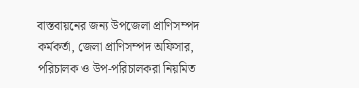বাস্তবায়নের জন্য উপজেলা প্রাণিসম্পদ কর্মকর্তা, জেলা প্রাণিসম্পদ অফিসার, পরিচালক ও উপ-পরিচালকরা নিয়মিত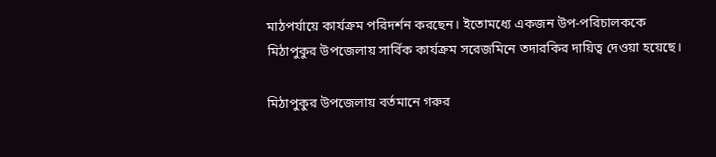মাঠপর্যায়ে কার্যক্রম পরিদর্শন করছেন। ইতোমধ্যে একজন উপ-পরিচালককে মিঠাপুকুর উপজেলায় সার্বিক কার্যক্রম সরেজমিনে তদারকির দায়িত্ব দেওয়া হয়েছে।

মিঠাপুকুর উপজেলায় বর্তমানে গরুর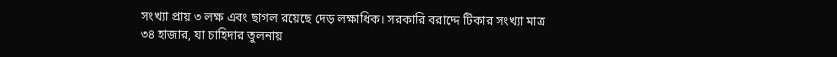সংখ্যা প্রায় ৩ লক্ষ এবং ছাগল রয়েছে দেড় লক্ষাধিক। সরকারি বরাদ্দে টিকার সংখ্যা মাত্র ৩৪ হাজার, যা চাহিদার তুলনায়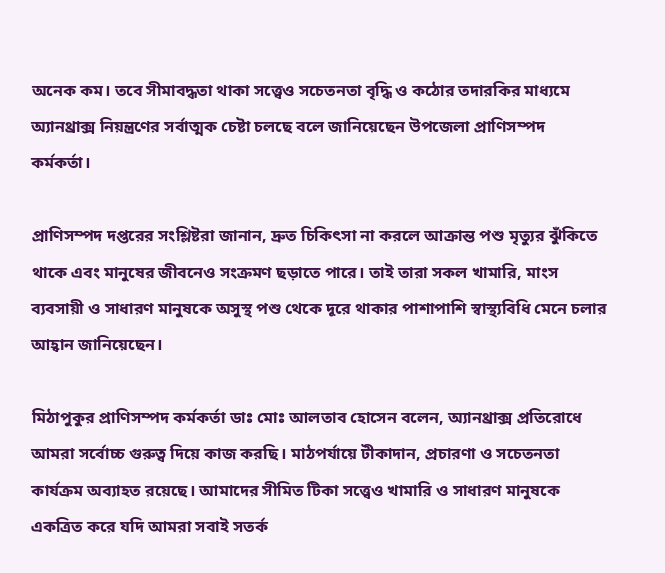অনেক কম। তবে সীমাবদ্ধতা থাকা সত্ত্বেও সচেতনতা বৃদ্ধি ও কঠোর তদারকির মাধ্যমে অ্যানথ্রাক্স নিয়ন্ত্রণের সর্বাত্মক চেষ্টা চলছে বলে জানিয়েছেন উপজেলা প্রাণিসম্পদ কর্মকর্তা।

প্রাণিসম্পদ দপ্তরের সংশ্লিষ্টরা জানান, দ্রুত চিকিৎসা না করলে আক্রান্ত পশু মৃত্যুর ঝুঁকিতে থাকে এবং মানুষের জীবনেও সংক্রমণ ছড়াতে পারে। তাই তারা সকল খামারি, মাংস ব্যবসায়ী ও সাধারণ মানুষকে অসুস্থ পশু থেকে দূরে থাকার পাশাপাশি স্বাস্থ্যবিধি মেনে চলার আহ্বান জানিয়েছেন।

মিঠাপুকুর প্রাণিসম্পদ কর্মকর্তা ডাঃ মোঃ আলতাব হোসেন বলেন, অ্যানথ্রাক্স প্রতিরোধে আমরা সর্বোচ্চ গুরুত্ব দিয়ে কাজ করছি। মাঠপর্যায়ে টীকাদান, প্রচারণা ও সচেতনতা কার্যক্রম অব্যাহত রয়েছে। আমাদের সীমিত টিকা সত্ত্বেও খামারি ও সাধারণ মানুষকে একত্রিত করে যদি আমরা সবাই সতর্ক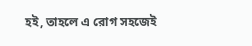হই, তাহলে এ রোগ সহজেই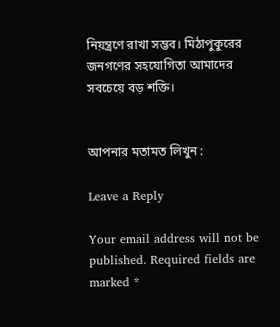নিয়ন্ত্রণে রাখা সম্ভব। মিঠাপুকুরের জনগণের সহযোগিতা আমাদের সবচেয়ে বড় শক্তি।


আপনার মতামত লিখুন :

Leave a Reply

Your email address will not be published. Required fields are marked *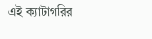এই ক্যাটাগরির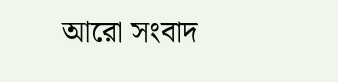আরো সংবাদ